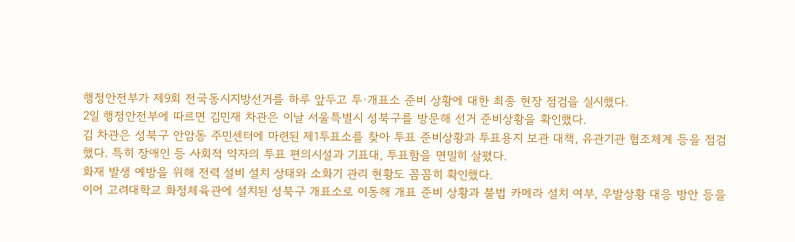행정안전부가 제9회 전국동시지방선거를 하루 앞두고 투·개표소 준비 상황에 대한 최종 현장 점검을 실시했다.
2일 행정안전부에 따르면 김민재 차관은 이날 서울특별시 성북구를 방문해 선거 준비상황을 확인했다.
김 차관은 성북구 안암동 주민센터에 마련된 제1투표소를 찾아 투표 준비상황과 투표용지 보관 대책, 유관기관 협조체계 등을 점검했다. 특히 장애인 등 사회적 약자의 투표 편의시설과 기표대, 투표함을 면밀히 살폈다.
화재 발생 예방을 위해 전력 설비 설치 상태와 소화기 관리 현황도 꼼꼼히 확인했다.
이어 고려대학교 화정체육관에 설치된 성북구 개표소로 이동해 개표 준비 상황과 불법 카메라 설치 여부, 우발상황 대응 방안 등을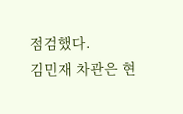점검했다.
김민재 차관은 현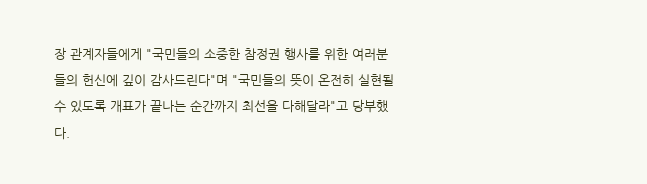장 관계자들에게 "국민들의 소중한 참정권 행사를 위한 여러분들의 헌신에 깊이 감사드린다"며 "국민들의 뜻이 온전히 실현될 수 있도록 개표가 끝나는 순간까지 최선을 다해달라"고 당부했다.